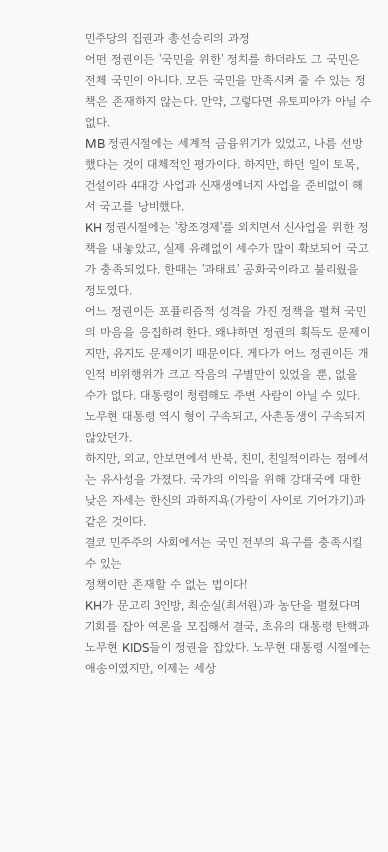민주당의 집권과 총선승리의 과정
어떤 정권이든 '국민을 위한' 정치를 하더라도 그 국민은 전체 국민이 아니다. 모든 국민을 만족시켜 줄 수 있는 정책은 존재하지 않는다. 만약, 그렇다면 유토피아가 아닐 수 없다.
MB 정권시절에는 세계적 금융위기가 있었고, 나름 선방했다는 것이 대체적인 평가이다. 하지만, 하던 일이 토목, 건설이라 4대강 사업과 신재생에너지 사업을 준비없이 해서 국고를 낭비했다.
KH 정권시절에는 '창조경제'를 외치면서 신사업을 위한 정책을 내놓았고, 실제 유례없이 세수가 많이 확보되어 국고가 충족되었다. 한때는 '과태료' 공화국이라고 불리웠을 정도였다.
어느 정권이든 포퓰리즘적 성격을 가진 정책을 펼쳐 국민의 마음을 응집하려 한다. 왜냐하면 정권의 획득도 문제이지만, 유지도 문제이기 때문이다. 게다가 어느 정권이든 개인적 비위행위가 크고 작음의 구별만이 있었을 뿐, 없을 수가 없다. 대통령이 청렴해도 주변 사람이 아닐 수 있다. 노무현 대통령 역시 형이 구속되고, 사촌동생이 구속되지 않았던가.
하지만, 외교, 안보면에서 반북, 친미, 친일적이라는 점에서는 유사성을 가졌다. 국가의 이익을 위해 강대국에 대한 낮은 자세는 한신의 과하지욕(가랑이 사이로 기어가기)과 같은 것이다.
결코 민주주의 사회에서는 국민 전부의 욕구를 충족시킬 수 있는
정책이란 존재할 수 없는 법이다!
KH가 문고리 3인방, 최순실(최서원)과 농단을 펼쳤다며 기회를 잡아 여론을 모집해서 결국, 초유의 대통령 탄핵과 노무현 KIDS들이 정권을 잡았다. 노무현 대통령 시절에는 애송이였지만, 이제는 세상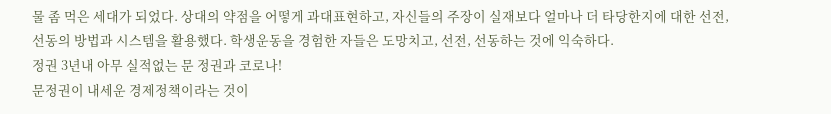물 좀 먹은 세대가 되었다. 상대의 약점을 어떻게 과대표현하고, 자신들의 주장이 실재보다 얼마나 더 타당한지에 대한 선전, 선동의 방법과 시스템을 활용했다. 학생운동을 경험한 자들은 도망치고, 선전, 선동하는 것에 익숙하다.
정권 3년내 아무 실적없는 문 정권과 코로나!
문정권이 내세운 경제정책이라는 것이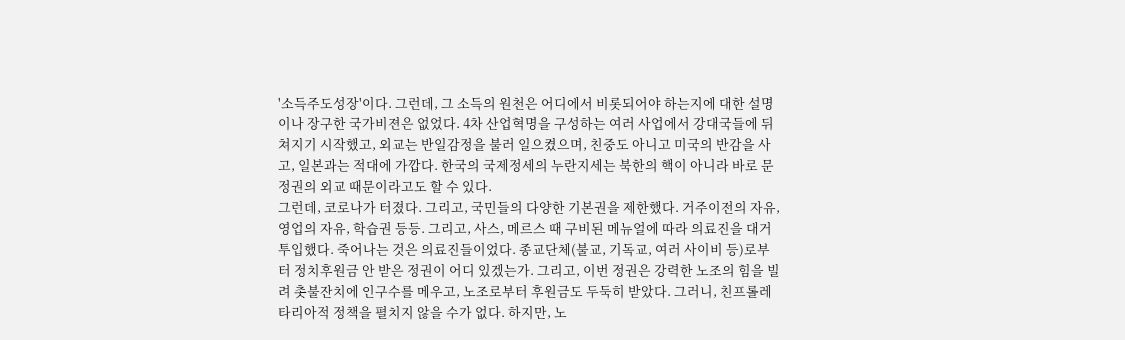'소득주도성장'이다. 그런데, 그 소득의 원천은 어디에서 비롯되어야 하는지에 대한 설명이나 장구한 국가비젼은 없었다. 4차 산업혁명을 구성하는 여러 사업에서 강대국들에 뒤쳐지기 시작했고, 외교는 반일감정을 불러 일으켰으며, 친중도 아니고 미국의 반감을 사고, 일본과는 적대에 가깝다. 한국의 국제정세의 누란지세는 북한의 핵이 아니라 바로 문정권의 외교 때문이라고도 할 수 있다.
그런데, 코로나가 터졌다. 그리고, 국민들의 다양한 기본권을 제한했다. 거주이전의 자유, 영업의 자유, 학습권 등등. 그리고, 사스, 메르스 때 구비된 메뉴얼에 따라 의료진을 대거 투입했다. 죽어나는 것은 의료진들이었다. 종교단체(불교, 기독교, 여러 사이비 등)로부터 정치후원금 안 받은 정권이 어디 있겠는가. 그리고, 이번 정권은 강력한 노조의 힘을 빌려 촛불잔치에 인구수를 메우고, 노조로부터 후원금도 두둑히 받았다. 그러니, 친프롤레타리아적 정책을 펼치지 않을 수가 없다. 하지만, 노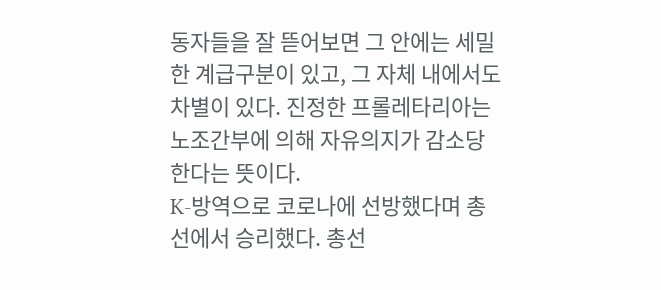동자들을 잘 뜯어보면 그 안에는 세밀한 계급구분이 있고, 그 자체 내에서도 차별이 있다. 진정한 프롤레타리아는 노조간부에 의해 자유의지가 감소당한다는 뜻이다.
K-방역으로 코로나에 선방했다며 총선에서 승리했다. 총선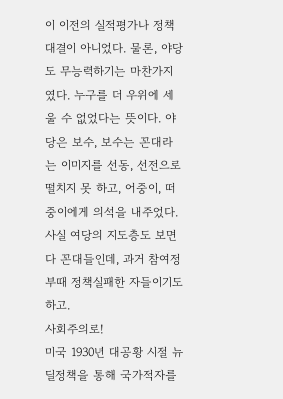이 이전의 실적평가나 정책대결이 아니었다. 물론, 야당도 무능력하기는 마찬가지였다. 누구를 더 우위에 세울 수 없었다는 뜻이다. 야당은 보수, 보수는 꼰대라는 이미지를 선동, 선전으로 떨치지 못 하고, 어중이, 떠중이에게 의석을 내주었다. 사실 여당의 지도층도 보면 다 꼰대들인데, 과거 참여정부때 정책실패한 자들이기도 하고.
사회주의로!
미국 1930년 대공황 시절 뉴딜정책을 통해 국가적자를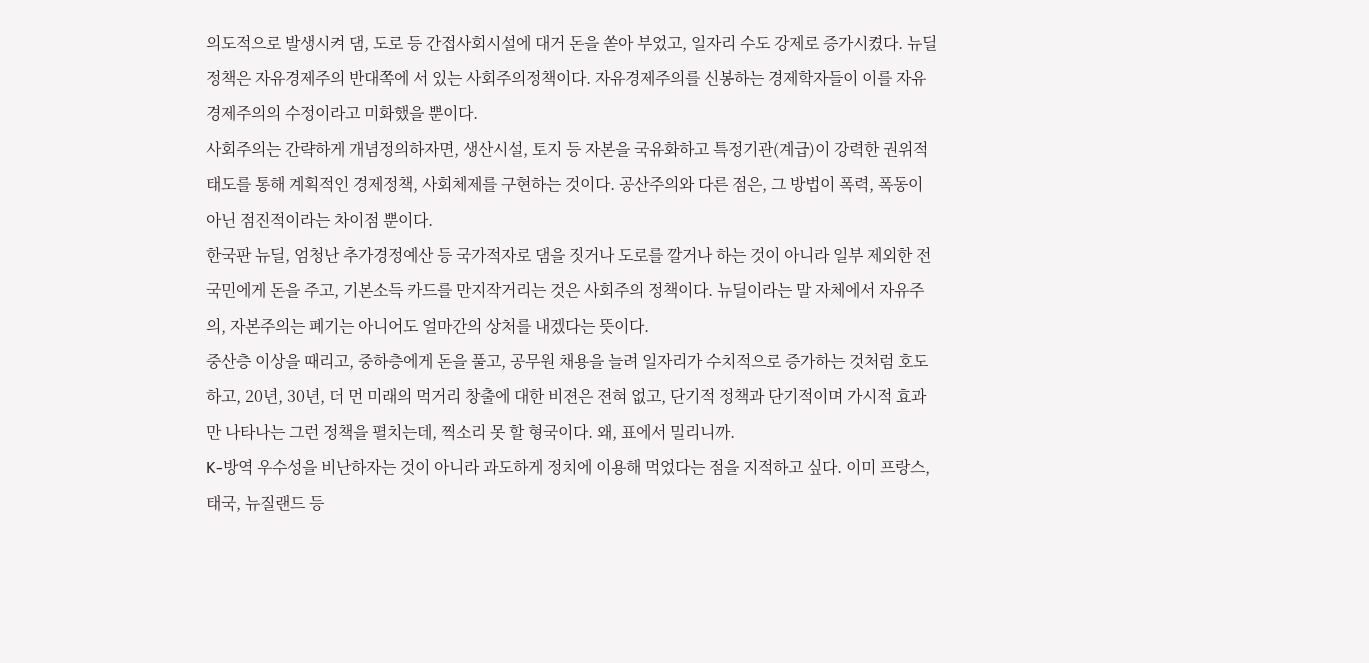의도적으로 발생시켜 댐, 도로 등 간접사회시설에 대거 돈을 쏟아 부었고, 일자리 수도 강제로 증가시켰다. 뉴딜정책은 자유경제주의 반대쪽에 서 있는 사회주의정책이다. 자유경제주의를 신봉하는 경제학자들이 이를 자유경제주의의 수정이라고 미화했을 뿐이다.
사회주의는 간략하게 개념정의하자면, 생산시설, 토지 등 자본을 국유화하고 특정기관(계급)이 강력한 권위적 태도를 통해 계획적인 경제정책, 사회체제를 구현하는 것이다. 공산주의와 다른 점은, 그 방법이 폭력, 폭동이 아닌 점진적이라는 차이점 뿐이다.
한국판 뉴딜, 엄청난 추가경정예산 등 국가적자로 댐을 짓거나 도로를 깔거나 하는 것이 아니라 일부 제외한 전국민에게 돈을 주고, 기본소득 카드를 만지작거리는 것은 사회주의 정책이다. 뉴딜이라는 말 자체에서 자유주의, 자본주의는 폐기는 아니어도 얼마간의 상처를 내겠다는 뜻이다.
중산층 이상을 때리고, 중하층에게 돈을 풀고, 공무원 채용을 늘려 일자리가 수치적으로 증가하는 것처럼 호도하고, 20년, 30년, 더 먼 미래의 먹거리 창출에 대한 비젼은 젼혀 없고, 단기적 정책과 단기적이며 가시적 효과만 나타나는 그런 정책을 펼치는데, 찍소리 못 할 형국이다. 왜, 표에서 밀리니까.
K-방역 우수성을 비난하자는 것이 아니라 과도하게 정치에 이용해 먹었다는 점을 지적하고 싶다. 이미 프랑스, 태국, 뉴질랜드 등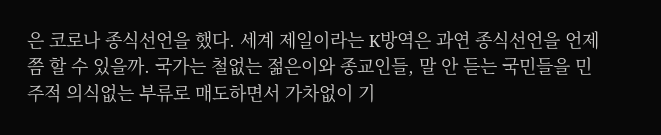은 코로나 종식선언을 했다. 세계 제일이라는 K방역은 과연 종식선언을 언제쯤 할 수 있을까. 국가는 철없는 젊은이와 종교인들, 말 안 듣는 국민들을 민주적 의식없는 부류로 매도하면서 가차없이 기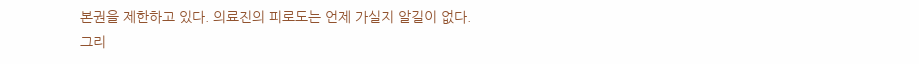본권을 제한하고 있다. 의료진의 피로도는 언제 가실지 알길이 없다.
그리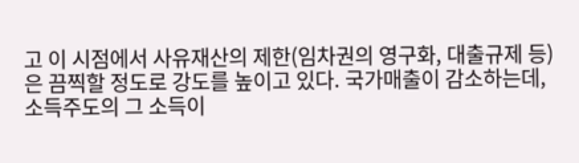고 이 시점에서 사유재산의 제한(임차권의 영구화, 대출규제 등)은 끔찍할 정도로 강도를 높이고 있다. 국가매출이 감소하는데, 소득주도의 그 소득이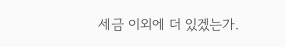세금 이외에 더 있겠는가.